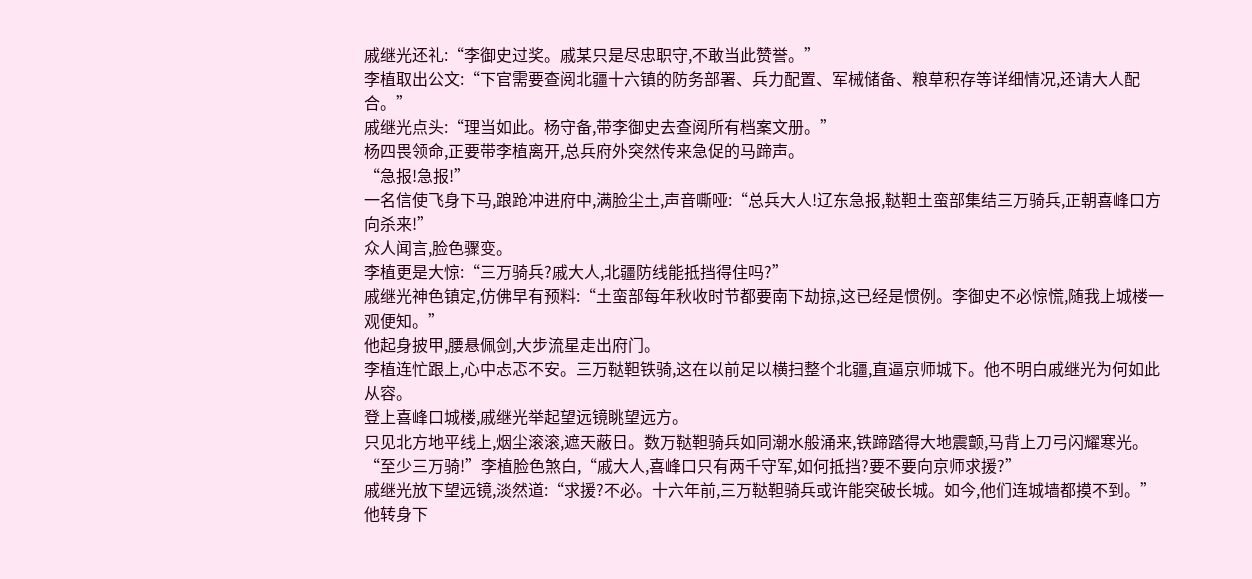戚继光还礼:“李御史过奖。戚某只是尽忠职守,不敢当此赞誉。”
李植取出公文:“下官需要查阅北疆十六镇的防务部署、兵力配置、军械储备、粮草积存等详细情况,还请大人配合。”
戚继光点头:“理当如此。杨守备,带李御史去查阅所有档案文册。”
杨四畏领命,正要带李植离开,总兵府外突然传来急促的马蹄声。
“急报!急报!”
一名信使飞身下马,踉跄冲进府中,满脸尘土,声音嘶哑:“总兵大人!辽东急报,鞑靼土蛮部集结三万骑兵,正朝喜峰口方向杀来!”
众人闻言,脸色骤变。
李植更是大惊:“三万骑兵?戚大人,北疆防线能抵挡得住吗?”
戚继光神色镇定,仿佛早有预料:“土蛮部每年秋收时节都要南下劫掠,这已经是惯例。李御史不必惊慌,随我上城楼一观便知。”
他起身披甲,腰悬佩剑,大步流星走出府门。
李植连忙跟上,心中忐忑不安。三万鞑靼铁骑,这在以前足以横扫整个北疆,直逼京师城下。他不明白戚继光为何如此从容。
登上喜峰口城楼,戚继光举起望远镜眺望远方。
只见北方地平线上,烟尘滚滚,遮天蔽日。数万鞑靼骑兵如同潮水般涌来,铁蹄踏得大地震颤,马背上刀弓闪耀寒光。
“至少三万骑!”李植脸色煞白,“戚大人,喜峰口只有两千守军,如何抵挡?要不要向京师求援?”
戚继光放下望远镜,淡然道:“求援?不必。十六年前,三万鞑靼骑兵或许能突破长城。如今,他们连城墙都摸不到。”
他转身下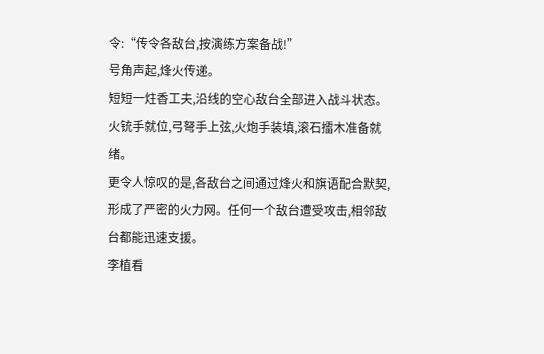令:“传令各敌台,按演练方案备战!”
号角声起,烽火传递。
短短一炷香工夫,沿线的空心敌台全部进入战斗状态。火铳手就位,弓弩手上弦,火炮手装填,滚石擂木准备就绪。
更令人惊叹的是,各敌台之间通过烽火和旗语配合默契,形成了严密的火力网。任何一个敌台遭受攻击,相邻敌台都能迅速支援。
李植看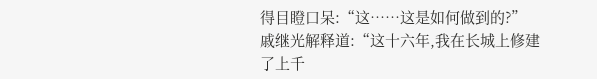得目瞪口呆:“这……这是如何做到的?”
戚继光解释道:“这十六年,我在长城上修建了上千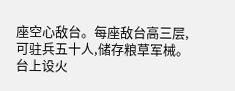座空心敌台。每座敌台高三层,可驻兵五十人,储存粮草军械。台上设火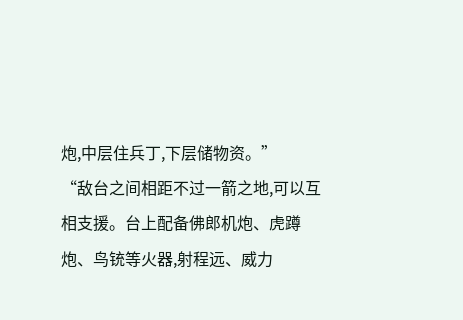炮,中层住兵丁,下层储物资。”
“敌台之间相距不过一箭之地,可以互相支援。台上配备佛郎机炮、虎蹲炮、鸟铳等火器,射程远、威力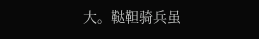大。鞑靼骑兵虽